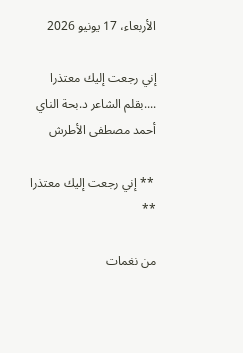الأربعاء، 17 يونيو 2026

إني رجعت إليك معتذرا ....بقلم الشاعر د.بحة الناي أحمد مصطفى الأطرش

 ** إني رجعت إليك معتذرا **

من نغمات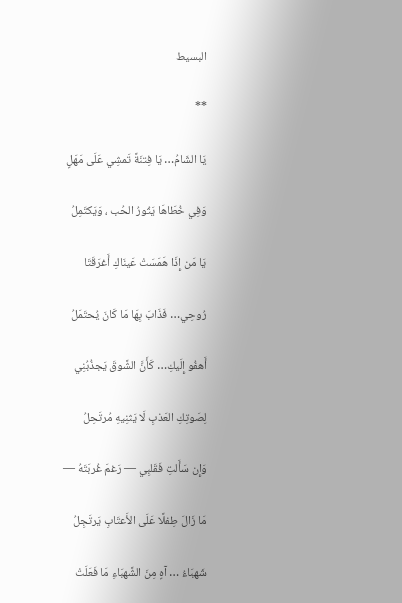البسيط

**

يَا الشَامُ… يَا فِتنَةً تَمشِي عَلَى مَهَلٍ

وَفِي خُطَاهَا يَثُورُ الحُب ، وَيَكتَمِلُ

يَا مَن إِذَا هَمَسَتْ عَينَاكِ أَغرَقَتَا

رُوحِي… فَذَابَ بِهَا مَا كَانَ يُحتَمَلُ

أَهفُو إِلَيكِ… كَأَنَّ الشَّوقَ يَجذُبُنِي

لِصَوتِكِ العَذبِ لَا يَثنِيهِ مُرتَحِلُ

وَإِن سَأَلتِ فَقَلبِي — رَغمَ غُربَتَهُ —

مَا زَالَ طِفلًا عَلَى الأَعتَابِ يَرتَجِلُ

شَهبَاءُ … آهٍ مِنَ الشَّهبَاءِ مَا فَعَلَتْ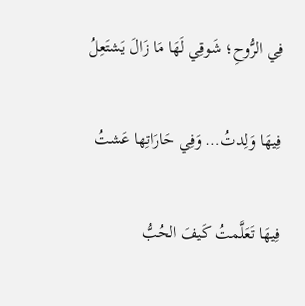فِي الرُّوحِ؛ شَوقِي لَهَا مَا زَالَ يَشتَعِلُ

فِيهَا وَلِدتُ… وَفِي حَارَاتِها عَشتُ

فِيهَا تَعَلَّمتُ كَيفَ الحُبُّ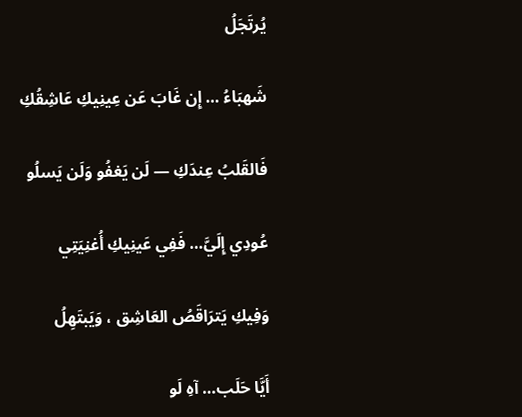يُرتَجَلُ

شَهبَاءُ … إِن غَابَ عَن عِينِيكِ عَاشِقُكِ

فَالقَلبُ عِندَكِ — لَن يَغفُو وَلَن يَسلُو

عُودِي إِلَيَّ… فَفِي عَينِيكِ أُغنِيَتِي

وَفِيكِ يَترَاقَصُ العَاشِق ، وَيَبتَهِلُ

أَيَّا حَلَب… آهِ لَو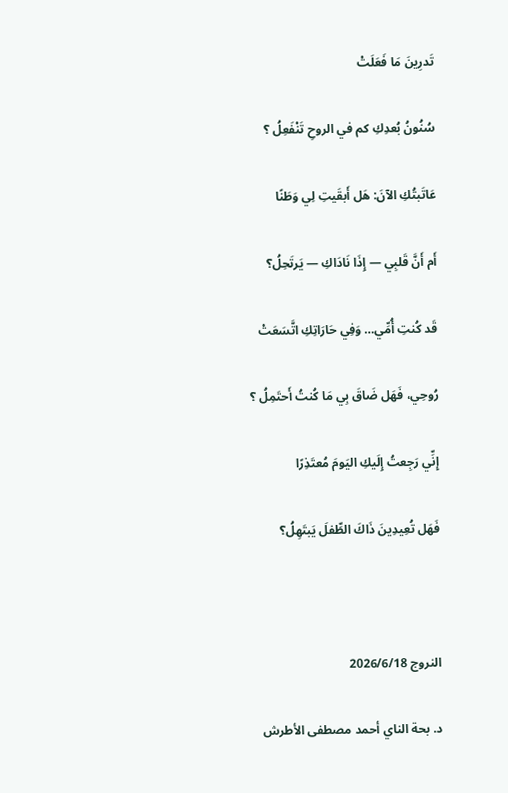تَدرِينَ مَا فَعَلَتْ

سُنُونُ بُعدِكِ كم في الروحِ تَنْفَعِلُ ؟

عَاتَبتُكِ الآنَ: هَل أَبقَيتِ لِي وَطَنًا

أَم أَنَّ قَلبِي — إِذَا نَادَاكِ — يَرتَحِلُ؟

قَد كُنتِ أُمِّي… وَفِي حَارَاتِكِ اتَّسَعَتْ

رُوحِي، فَهَل ضَاقَ بِي مَا كُنتُ أَحتَمِلُ ؟

إِنِّي رَجِعتُ إِلَيكِ اليَومَ مُعتَذِرًا

فَهَل تُعِيدِينَ ذَاكَ الطِّفلَ يَبتَهِلُ؟



النروج 2026/6/18

د. بحة الناي أحمد مصطفى الأطرش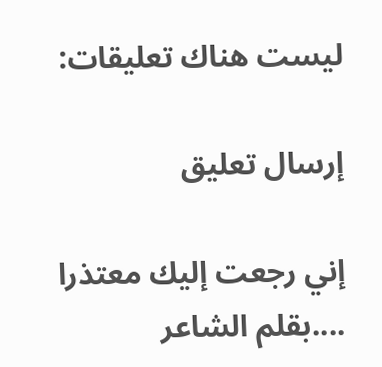ليست هناك تعليقات:

إرسال تعليق

إني رجعت إليك معتذرا ....بقلم الشاعر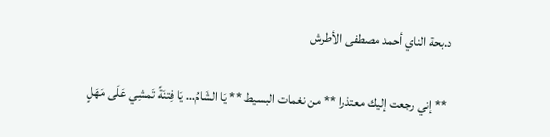د.بحة الناي أحمد مصطفى الأطرش

 ** إني رجعت إليك معتذرا ** من نغمات البسيط ** يَا الشَامُ… يَا فِتنَةً تَمشِي عَلَى مَهَلٍ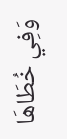وَفِي خُطَاهَا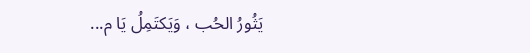يَثُورُ الحُب ، وَيَكتَمِلُ يَا م...